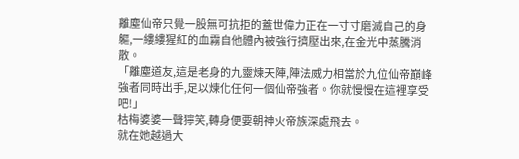離塵仙帝只覺一股無可抗拒的蓋世偉力正在一寸寸磨滅自己的身軀,一縷縷猩紅的血霧自他體內被強行擠壓出來,在金光中蒸騰消散。
「離塵道友,這是老身的九靈煉天陣,陣法威力相當於九位仙帝巔峰強者同時出手,足以煉化任何一個仙帝強者。你就慢慢在這裡享受吧!」
枯梅婆婆一聲獰笑,轉身便要朝神火帝族深處飛去。
就在她越過大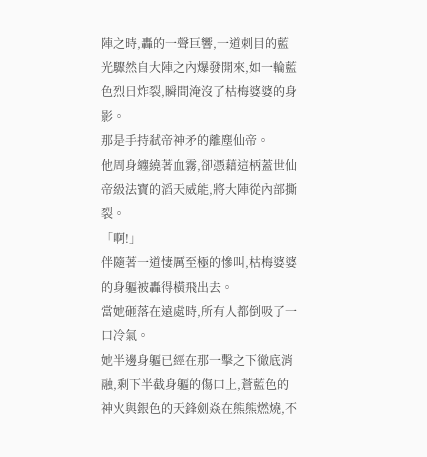陣之時,轟的一聲巨響,一道刺目的藍光驟然自大陣之內爆發開來,如一輪藍色烈日炸裂,瞬間淹沒了枯梅婆婆的身影。
那是手持弒帝神矛的離塵仙帝。
他周身纏繞著血霧,卻憑藉這柄蓋世仙帝級法寶的滔天威能,將大陣從內部撕裂。
「啊!」
伴隨著一道悽厲至極的慘叫,枯梅婆婆的身軀被轟得橫飛出去。
當她砸落在遠處時,所有人都倒吸了一口冷氣。
她半邊身軀已經在那一擊之下徹底消融,剩下半截身軀的傷口上,蒼藍色的神火與銀色的天鋒劍焱在熊熊燃燒,不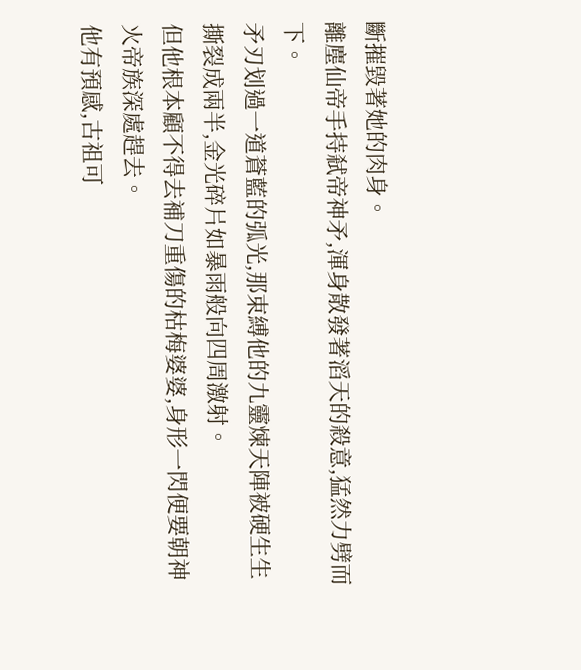斷摧毀著她的肉身。
離塵仙帝手持弒帝神矛,渾身散發著滔天的殺意,猛然力劈而下。
矛刃划過一道蒼藍的弧光,那束縛他的九靈煉天陣被硬生生撕裂成兩半,金光碎片如暴雨般向四周激射。
但他根本顧不得去補刀重傷的枯梅婆婆,身形一閃便要朝神火帝族深處趕去。
他有預感,古祖可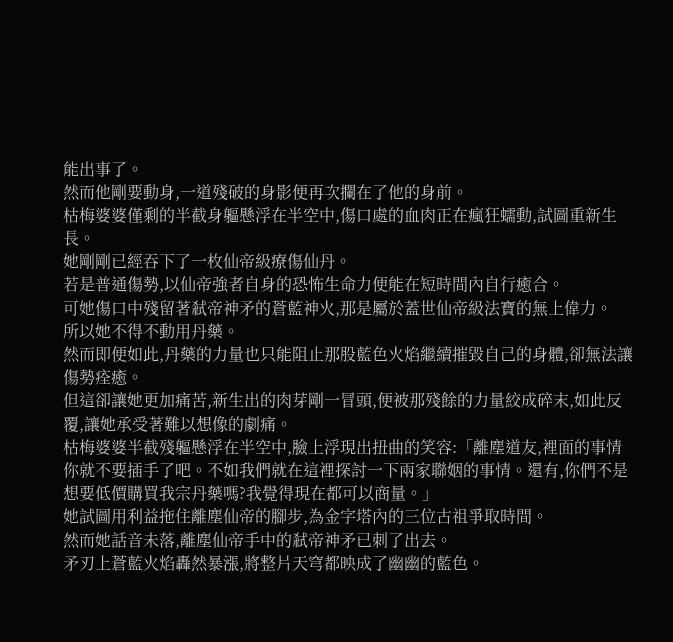能出事了。
然而他剛要動身,一道殘破的身影便再次攔在了他的身前。
枯梅婆婆僅剩的半截身軀懸浮在半空中,傷口處的血肉正在瘋狂蠕動,試圖重新生長。
她剛剛已經吞下了一枚仙帝級療傷仙丹。
若是普通傷勢,以仙帝強者自身的恐怖生命力便能在短時間內自行癒合。
可她傷口中殘留著弒帝神矛的蒼藍神火,那是屬於蓋世仙帝級法寶的無上偉力。
所以她不得不動用丹藥。
然而即便如此,丹藥的力量也只能阻止那股藍色火焰繼續摧毀自己的身體,卻無法讓傷勢痊癒。
但這卻讓她更加痛苦,新生出的肉芽剛一冒頭,便被那殘餘的力量絞成碎末,如此反覆,讓她承受著難以想像的劇痛。
枯梅婆婆半截殘軀懸浮在半空中,臉上浮現出扭曲的笑容:「離塵道友,裡面的事情你就不要插手了吧。不如我們就在這裡探討一下兩家聯姻的事情。還有,你們不是想要低價購買我宗丹藥嗎?我覺得現在都可以商量。」
她試圖用利益拖住離塵仙帝的腳步,為金字塔內的三位古祖爭取時間。
然而她話音未落,離塵仙帝手中的弒帝神矛已刺了出去。
矛刃上蒼藍火焰轟然暴漲,將整片天穹都映成了幽幽的藍色。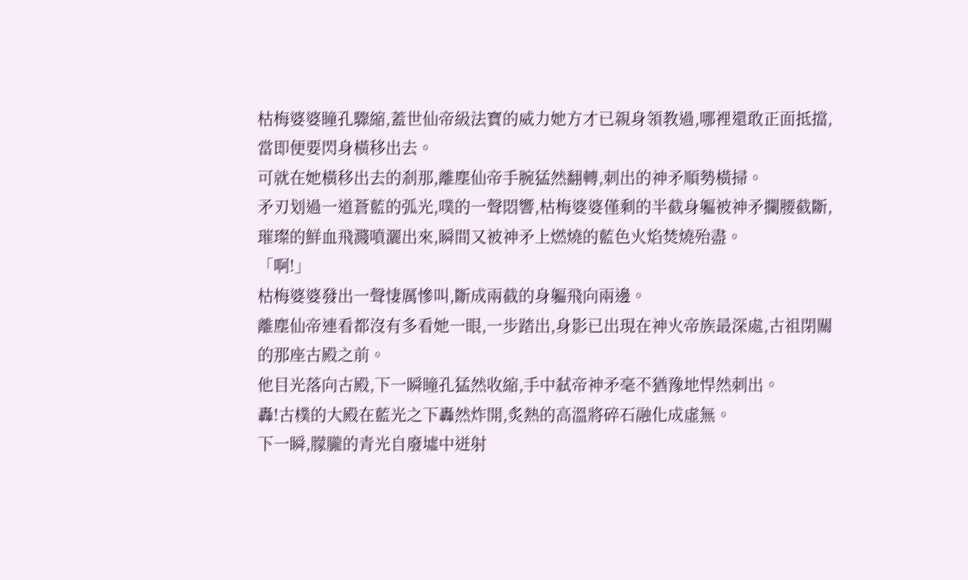枯梅婆婆瞳孔驟縮,蓋世仙帝級法寶的威力她方才已親身領教過,哪裡還敢正面抵擋,當即便要閃身橫移出去。
可就在她橫移出去的剎那,離塵仙帝手腕猛然翻轉,刺出的神矛順勢橫掃。
矛刃划過一道蒼藍的弧光,噗的一聲悶響,枯梅婆婆僅剩的半截身軀被神矛攔腰截斷,璀璨的鮮血飛濺噴灑出來,瞬間又被神矛上燃燒的藍色火焰焚燒殆盡。
「啊!」
枯梅婆婆發出一聲悽厲慘叫,斷成兩截的身軀飛向兩邊。
離塵仙帝連看都沒有多看她一眼,一步踏出,身影已出現在神火帝族最深處,古祖閉關的那座古殿之前。
他目光落向古殿,下一瞬瞳孔猛然收縮,手中弒帝神矛毫不猶豫地悍然刺出。
轟!古樸的大殿在藍光之下轟然炸開,炙熱的高溫將碎石融化成虛無。
下一瞬,朦朧的青光自廢墟中迸射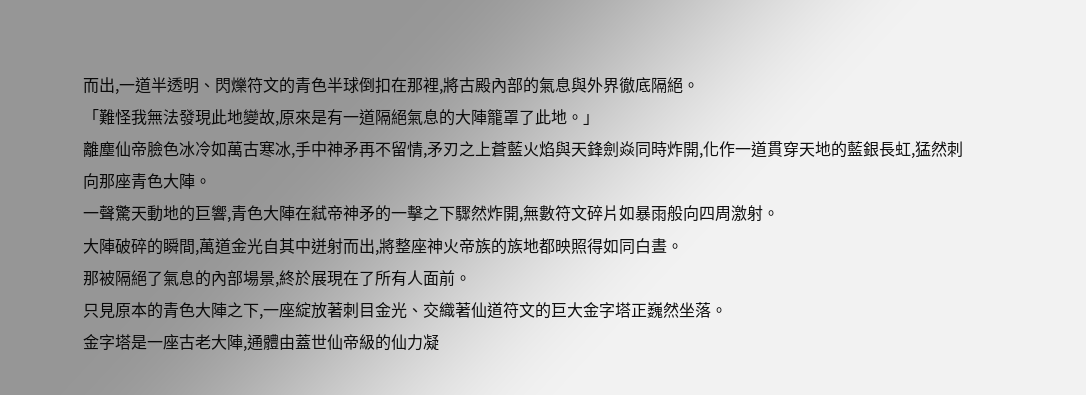而出,一道半透明、閃爍符文的青色半球倒扣在那裡,將古殿內部的氣息與外界徹底隔絕。
「難怪我無法發現此地變故,原來是有一道隔絕氣息的大陣籠罩了此地。」
離塵仙帝臉色冰冷如萬古寒冰,手中神矛再不留情,矛刃之上蒼藍火焰與天鋒劍焱同時炸開,化作一道貫穿天地的藍銀長虹,猛然刺向那座青色大陣。
一聲驚天動地的巨響,青色大陣在弒帝神矛的一擊之下驟然炸開,無數符文碎片如暴雨般向四周激射。
大陣破碎的瞬間,萬道金光自其中迸射而出,將整座神火帝族的族地都映照得如同白晝。
那被隔絕了氣息的內部場景,終於展現在了所有人面前。
只見原本的青色大陣之下,一座綻放著刺目金光、交織著仙道符文的巨大金字塔正巍然坐落。
金字塔是一座古老大陣,通體由蓋世仙帝級的仙力凝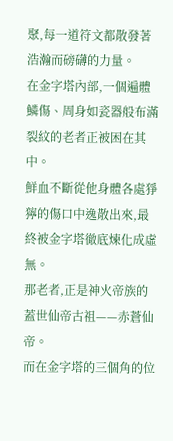聚,每一道符文都散發著浩瀚而磅礴的力量。
在金字塔內部,一個遍體鱗傷、周身如瓷器般布滿裂紋的老者正被困在其中。
鮮血不斷從他身體各處猙獰的傷口中逸散出來,最終被金字塔徹底煉化成虛無。
那老者,正是神火帝族的蓋世仙帝古祖——赤蒼仙帝。
而在金字塔的三個角的位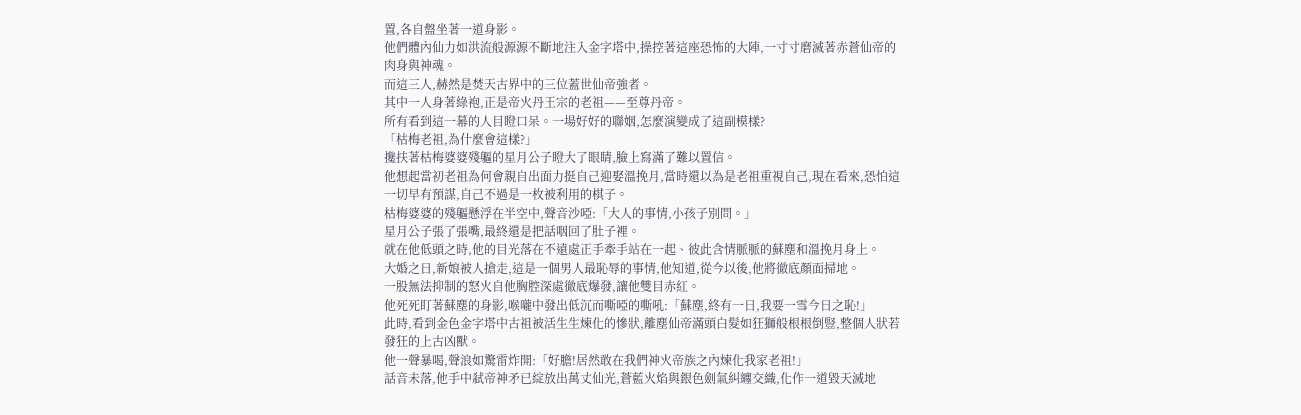置,各自盤坐著一道身影。
他們體內仙力如洪流般源源不斷地注入金字塔中,操控著這座恐怖的大陣,一寸寸磨滅著赤蒼仙帝的肉身與神魂。
而這三人,赫然是焚天古界中的三位蓋世仙帝強者。
其中一人身著綠袍,正是帝火丹王宗的老祖——至尊丹帝。
所有看到這一幕的人目瞪口呆。一場好好的聯姻,怎麼演變成了這副模樣?
「枯梅老祖,為什麼會這樣?」
攙扶著枯梅婆婆殘軀的星月公子瞪大了眼睛,臉上寫滿了難以置信。
他想起當初老祖為何會親自出面力挺自己迎娶溫挽月,當時還以為是老祖重視自己,現在看來,恐怕這一切早有預謀,自己不過是一枚被利用的棋子。
枯梅婆婆的殘軀懸浮在半空中,聲音沙啞:「大人的事情,小孩子別問。」
星月公子張了張嘴,最終還是把話咽回了肚子裡。
就在他低頭之時,他的目光落在不遠處正手牽手站在一起、彼此含情脈脈的蘇塵和溫挽月身上。
大婚之日,新娘被人搶走,這是一個男人最恥辱的事情,他知道,從今以後,他將徹底顏面掃地。
一股無法抑制的怒火自他胸腔深處徹底爆發,讓他雙目赤紅。
他死死盯著蘇塵的身影,喉嚨中發出低沉而嘶啞的嘶吼:「蘇塵,終有一日,我要一雪今日之恥!」
此時,看到金色金字塔中古祖被活生生煉化的慘狀,離塵仙帝滿頭白髮如狂獅般根根倒豎,整個人狀若發狂的上古凶獸。
他一聲暴喝,聲浪如驚雷炸開:「好膽!居然敢在我們神火帝族之內煉化我家老祖!」
話音未落,他手中弒帝神矛已綻放出萬丈仙光,蒼藍火焰與銀色劍氣糾纏交織,化作一道毀天滅地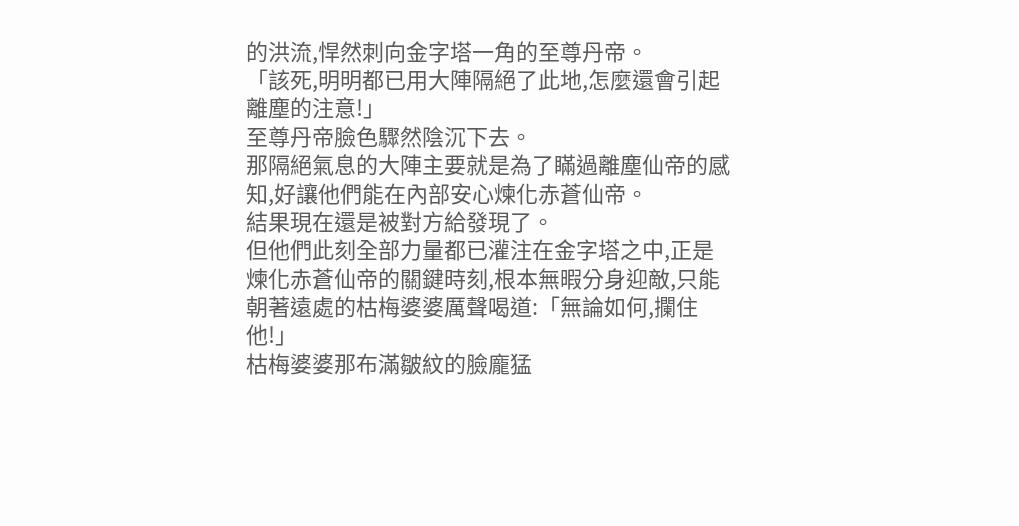的洪流,悍然刺向金字塔一角的至尊丹帝。
「該死,明明都已用大陣隔絕了此地,怎麼還會引起離塵的注意!」
至尊丹帝臉色驟然陰沉下去。
那隔絕氣息的大陣主要就是為了瞞過離塵仙帝的感知,好讓他們能在內部安心煉化赤蒼仙帝。
結果現在還是被對方給發現了。
但他們此刻全部力量都已灌注在金字塔之中,正是煉化赤蒼仙帝的關鍵時刻,根本無暇分身迎敵,只能朝著遠處的枯梅婆婆厲聲喝道:「無論如何,攔住他!」
枯梅婆婆那布滿皺紋的臉龐猛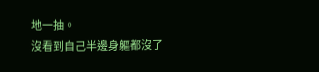地一抽。
沒看到自己半邊身軀都沒了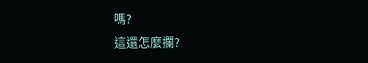嗎?
這還怎麼攔?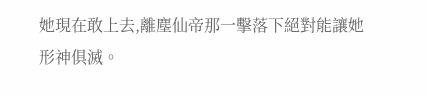她現在敢上去,離塵仙帝那一擊落下絕對能讓她形神俱滅。